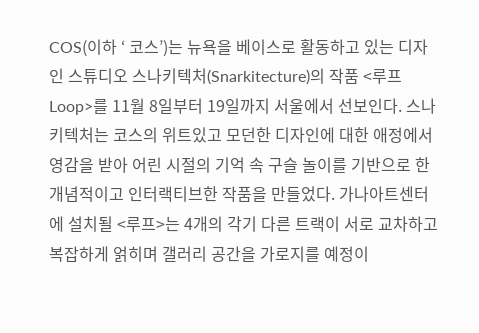COS(이하 ‘ 코스’)는 뉴욕을 베이스로 활동하고 있는 디자인 스튜디오 스나키텍처(Snarkitecture)의 작품 <루프 Loop>를 11월 8일부터 19일까지 서울에서 선보인다. 스나키텍처는 코스의 위트있고 모던한 디자인에 대한 애정에서 영감을 받아 어린 시절의 기억 속 구슬 놀이를 기반으로 한 개념적이고 인터랙티브한 작품을 만들었다. 가나아트센터에 설치될 <루프>는 4개의 각기 다른 트랙이 서로 교차하고 복잡하게 얽히며 갤러리 공간을 가로지를 예정이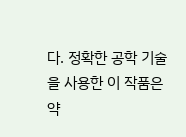다. 정확한 공학 기술을 사용한 이 작품은 약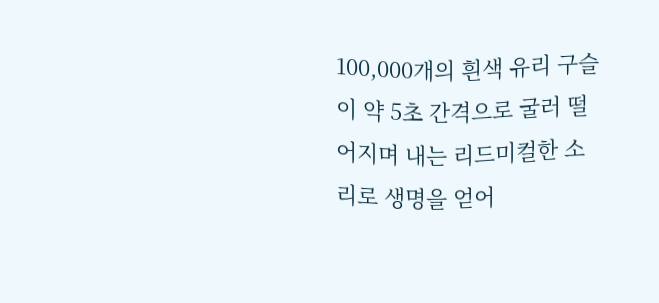100,000개의 흰색 유리 구슬이 약 5초 간격으로 굴러 떨어지며 내는 리드미컬한 소리로 생명을 얻어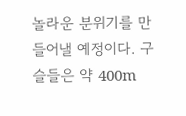놀라운 분위기를 만들어낼 예정이다. 구슬들은 약 400m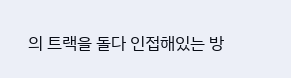의 트랙을 돌다 인접해있는 방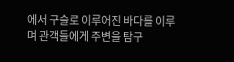에서 구슬로 이루어진 바다를 이루며 관객들에게 주변을 탐구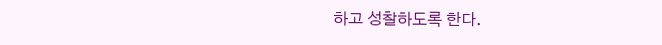하고 성찰하도록 한다.